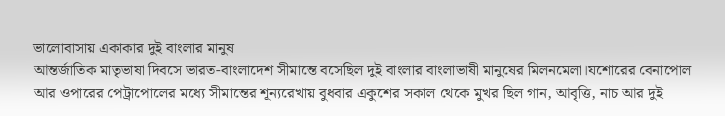ভালোবাসায় একাকার দুই বাংলার মানুষ
আন্তর্জাতিক মাতৃভাষা দিবসে ভারত-বাংলাদেশ সীমান্তে বসেছিল দুই বাংলার বাংলাভাষী মানুষের মিলনমেলা।যশোরের বেনাপোল আর ওপারের পেট্রাপোলের মধ্যে সীমান্তের শূন্যরেখায় বুধবার একুশের সকাল থেকে মুখর ছিল গান, আবৃত্তি, নাচ আর দুই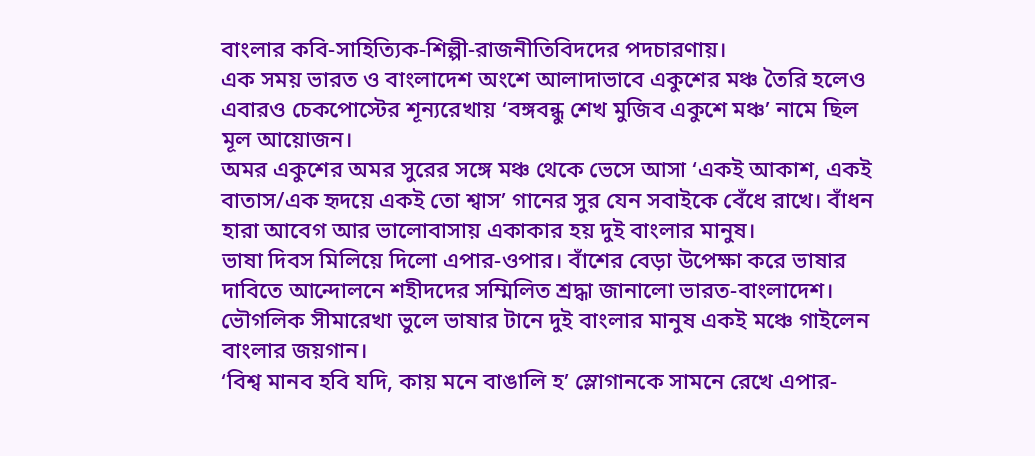বাংলার কবি-সাহিত্যিক-শিল্পী-রাজনীতিবিদদের পদচারণায়।
এক সময় ভারত ও বাংলাদেশ অংশে আলাদাভাবে একুশের মঞ্চ তৈরি হলেও এবারও চেকপোস্টের শূন্যরেখায় ‘বঙ্গবন্ধু শেখ মুজিব একুশে মঞ্চ’ নামে ছিল মূল আয়োজন।
অমর একুশের অমর সুরের সঙ্গে মঞ্চ থেকে ভেসে আসা ‘একই আকাশ, একই বাতাস/এক হৃদয়ে একই তো শ্বাস’ গানের সুর যেন সবাইকে বেঁধে রাখে। বাঁধন হারা আবেগ আর ভালোবাসায় একাকার হয় দুই বাংলার মানুষ।
ভাষা দিবস মিলিয়ে দিলো এপার-ওপার। বাঁশের বেড়া উপেক্ষা করে ভাষার দাবিতে আন্দোলনে শহীদদের সম্মিলিত শ্রদ্ধা জানালো ভারত-বাংলাদেশ। ভৌগলিক সীমারেখা ভুলে ভাষার টানে দুই বাংলার মানুষ একই মঞ্চে গাইলেন বাংলার জয়গান।
‘বিশ্ব মানব হবি যদি, কায় মনে বাঙালি হ’ স্লোগানকে সামনে রেখে এপার-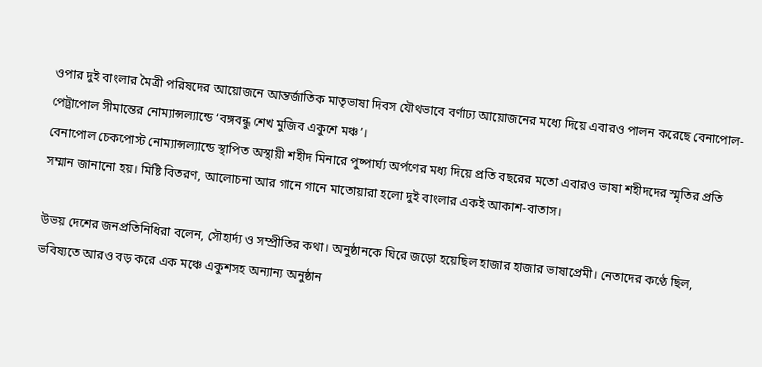ওপার দুই বাংলার মৈত্রী পরিষদের আয়োজনে আন্তর্জাতিক মাতৃভাষা দিবস যৌথভাবে বর্ণাঢ্য আয়োজনের মধ্যে দিয়ে এবারও পালন করেছে বেনাপোল-পেট্রাপোল সীমান্তের নোম্যান্সল্যান্ডে ‘বঙ্গবন্ধু শেখ মুজিব একুশে মঞ্চ’।
বেনাপোল চেকপোস্ট নোম্যান্সল্যান্ডে স্থাপিত অস্থায়ী শহীদ মিনারে পুষ্পার্ঘ্য অর্পণের মধ্য দিয়ে প্রতি বছরের মতো এবারও ভাষা শহীদদের স্মৃতির প্রতি সম্মান জানানো হয়। মিষ্টি বিতরণ, আলোচনা আর গানে গানে মাতোয়ারা হলো দুই বাংলার একই আকাশ-বাতাস।

উভয় দেশের জনপ্রতিনিধিরা বলেন, সৌহার্দ্য ও সম্প্রীতির কথা। অনুষ্ঠানকে ঘিরে জড়ো হয়েছিল হাজার হাজার ভাষাপ্রেমী। নেতাদের কণ্ঠে ছিল, ভবিষ্যতে আরও বড় করে এক মঞ্চে একুশসহ অন্যান্য অনুষ্ঠান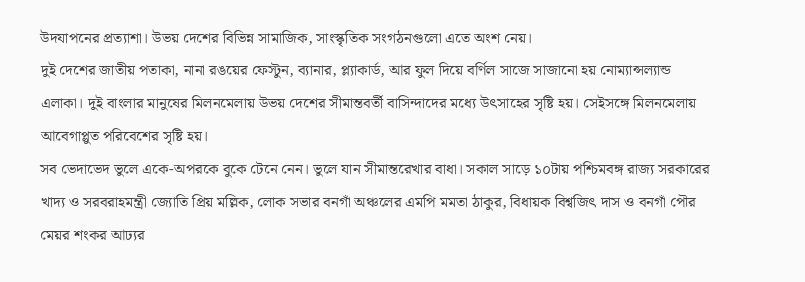উদযাপনের প্রত্যাশা। উভয় দেশের বিভিন্ন সামাজিক, সাংস্কৃতিক সংগঠনগুলো এতে অংশ নেয়।
দুই দেশের জাতীয় পতাকা, নানা রঙয়ের ফেস্টুন, ব্যানার, প্ল্যাকার্ড, আর ফুল দিয়ে বর্ণিল সাজে সাজানো হয় নোম্যান্সল্যান্ড এলাকা। দুই বাংলার মানুষের মিলনমেলায় উভয় দেশের সীমান্তবর্তী বাসিন্দাদের মধ্যে উৎসাহের সৃষ্টি হয়। সেইসঙ্গে মিলনমেলায় আবেগাপ্লুত পরিবেশের সৃষ্টি হয়।
সব ভেদাভেদ ভুলে একে-অপরকে বুকে টেনে নেন। ভুলে যান সীমান্তরেখার বাধা। সকাল সাড়ে ১০টায় পশ্চিমবঙ্গ রাজ্য সরকারের খাদ্য ও সরবরাহমন্ত্রী জ্যোতি প্রিয় মল্লিক, লোক সভার বনগাঁ অঞ্চলের এমপি মমতা ঠাকুর, বিধায়ক বিশ্বজিৎ দাস ও বনগাঁ পৌর মেয়র শংকর আঢ্যর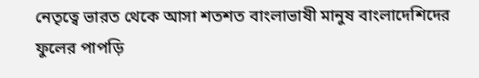নেতৃত্বে ভারত থেকে আসা শতশত বাংলাভাষী মানুষ বাংলাদেশিদের ফুলের পাপড়ি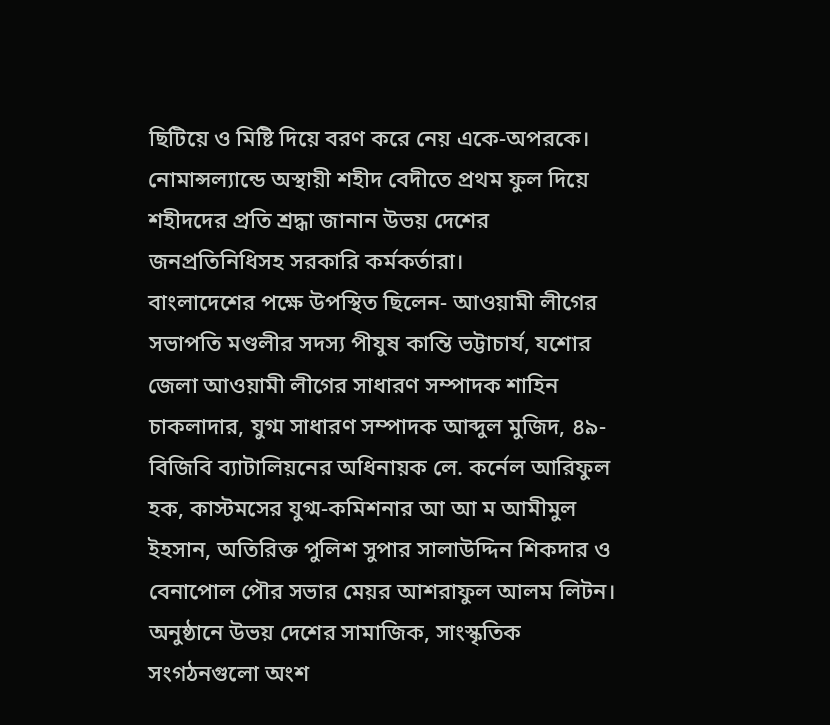ছিটিয়ে ও মিষ্টি দিয়ে বরণ করে নেয় একে-অপরকে।
নোমান্সল্যান্ডে অস্থায়ী শহীদ বেদীতে প্রথম ফুল দিয়ে শহীদদের প্রতি শ্রদ্ধা জানান উভয় দেশের জনপ্রতিনিধিসহ সরকারি কর্মকর্তারা।
বাংলাদেশের পক্ষে উপস্থিত ছিলেন- আওয়ামী লীগের সভাপতি মণ্ডলীর সদস্য পীযুষ কান্তি ভট্টাচার্য, যশোর জেলা আওয়ামী লীগের সাধারণ সম্পাদক শাহিন চাকলাদার, যুগ্ম সাধারণ সম্পাদক আব্দুল মুজিদ, ৪৯-বিজিবি ব্যাটালিয়নের অধিনায়ক লে. কর্নেল আরিফুল হক, কাস্টমসের যুগ্ম-কমিশনার আ আ ম আমীমুল ইহসান, অতিরিক্ত পুলিশ সুপার সালাউদ্দিন শিকদার ও বেনাপোল পৌর সভার মেয়র আশরাফুল আলম লিটন।
অনুষ্ঠানে উভয় দেশের সামাজিক, সাংস্কৃতিক সংগঠনগুলো অংশ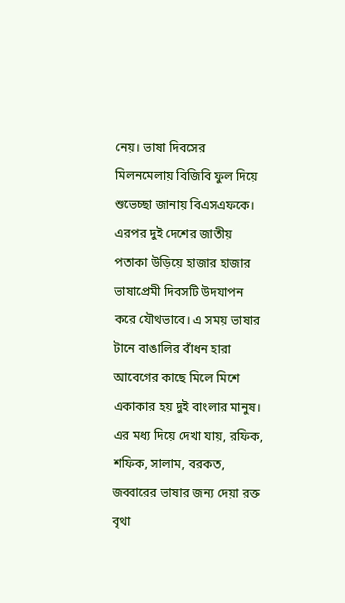নেয়। ভাষা দিবসের মিলনমেলায় বিজিবি ফুল দিয়ে শুভেচ্ছা জানায় বিএসএফকে। এরপর দুই দেশের জাতীয় পতাকা উড়িয়ে হাজার হাজার ভাষাপ্রেমী দিবসটি উদযাপন করে যৌথভাবে। এ সময় ভাষার টানে বাঙালির বাঁধন হারা আবেগের কাছে মিলে মিশে একাকার হয় দুই বাংলার মানুষ।
এর মধ্য দিয়ে দেখা যায়, রফিক, শফিক, সালাম, বরকত, জব্বারের ভাষার জন্য দেয়া রক্ত বৃথা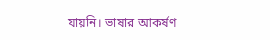যায়নি। ভাষার আকর্ষণ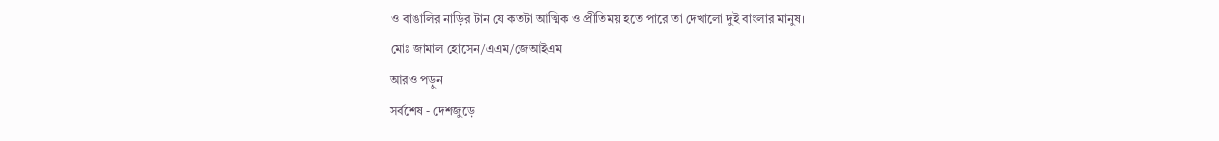ও বাঙালির নাড়ির টান যে কতটা আত্মিক ও প্রীতিময় হতে পারে তা দেখালো দুই বাংলার মানুষ।
মোঃ জামাল হোসেন/এএম/জেআইএম
আরও পড়ুন
সর্বশেষ - দেশজুড়ে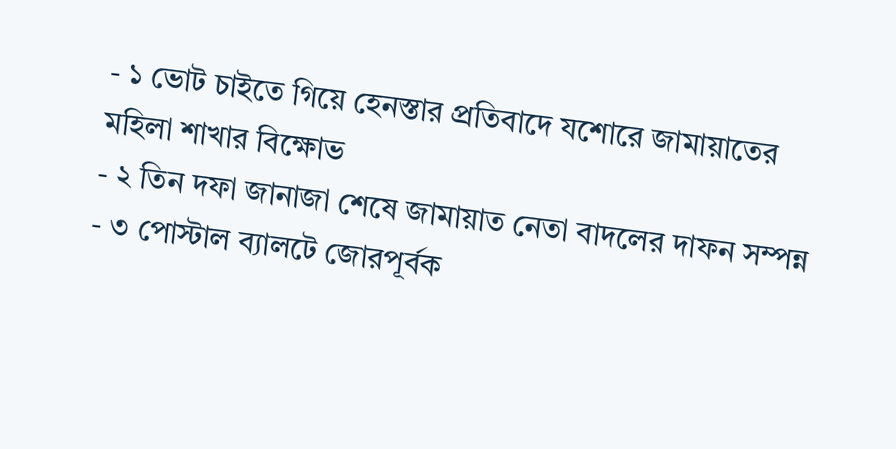- ১ ভোট চাইতে গিয়ে হেনস্তার প্রতিবাদে যশোরে জামায়াতের মহিলা শাখার বিক্ষোভ
- ২ তিন দফা জানাজা শেষে জামায়াত নেতা বাদলের দাফন সম্পন্ন
- ৩ পোস্টাল ব্যালটে জোরপূর্বক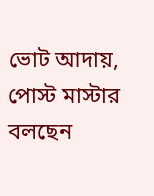ভোট আদায়, পোস্ট মাস্টার বলছেন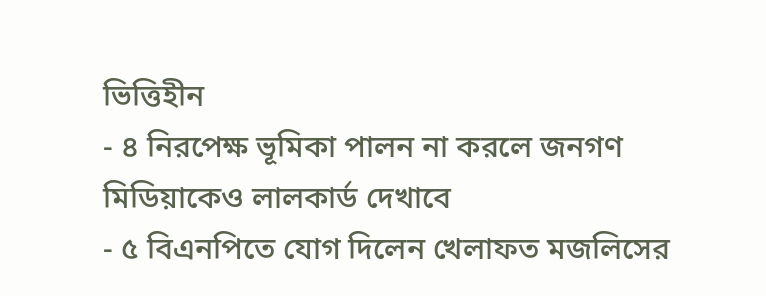ভিত্তিহীন
- ৪ নিরপেক্ষ ভূমিকা পালন না করলে জনগণ মিডিয়াকেও লালকার্ড দেখাবে
- ৫ বিএনপিতে যোগ দিলেন খেলাফত মজলিসের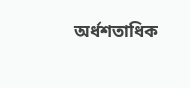অর্ধশতাধিক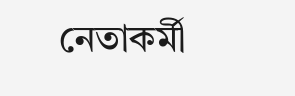নেতাকর্মী